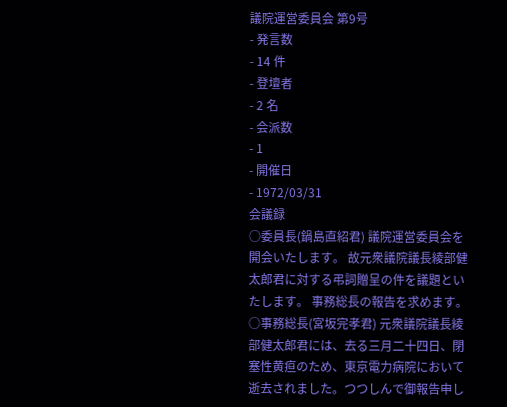議院運営委員会 第9号
- 発言数
- 14 件
- 登壇者
- 2 名
- 会派数
- 1
- 開催日
- 1972/03/31
会議録
○委員長(鍋島直紹君) 議院運営委員会を開会いたします。 故元衆議院議長綾部健太郎君に対する弔詞贈呈の件を議題といたします。 事務総長の報告を求めます。
○事務総長(宮坂完孝君) 元衆議院議長綾部健太郎君には、去る三月二十四日、閉塞性黄疸のため、東京電力病院において逝去されました。つつしんで御報告申し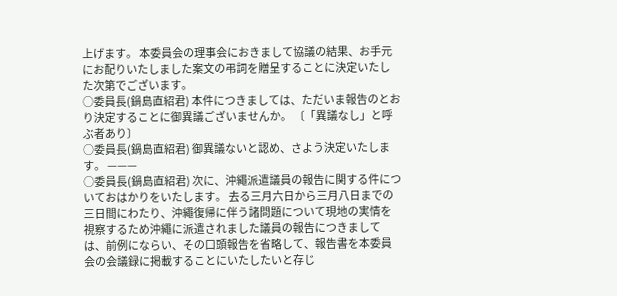上げます。 本委員会の理事会におきまして協議の結果、お手元にお配りいたしました案文の弔詞を贈呈することに決定いたした次第でございます。
○委員長(鍋島直紹君) 本件につきましては、ただいま報告のとおり決定することに御異議ございませんか。 〔「異議なし」と呼ぶ者あり〕
○委員長(鍋島直紹君) 御異議ないと認め、さよう決定いたします。 ———
○委員長(鍋島直紹君) 次に、沖繩派遣議員の報告に関する件についておはかりをいたします。 去る三月六日から三月八日までの三日間にわたり、沖繩復帰に伴う諸問題について現地の実情を視察するため沖繩に派遣されました議員の報告につきましては、前例にならい、その口頭報告を省略して、報告書を本委員会の会議録に掲載することにいたしたいと存じ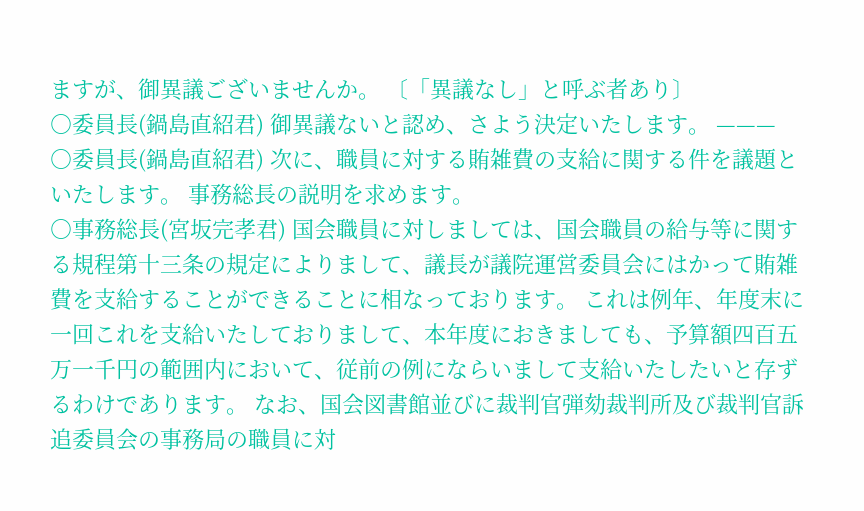ますが、御異議ございませんか。 〔「異議なし」と呼ぶ者あり〕
○委員長(鍋島直紹君) 御異議ないと認め、さよう決定いたします。 ———
○委員長(鍋島直紹君) 次に、職員に対する賄雑費の支給に関する件を議題といたします。 事務総長の説明を求めます。
○事務総長(宮坂完孝君) 国会職員に対しましては、国会職員の給与等に関する規程第十三条の規定によりまして、議長が議院運営委員会にはかって賄雑費を支給することができることに相なっております。 これは例年、年度末に一回これを支給いたしておりまして、本年度におきましても、予算額四百五万一千円の範囲内において、従前の例にならいまして支給いたしたいと存ずるわけであります。 なお、国会図書館並びに裁判官弾劾裁判所及び裁判官訴追委員会の事務局の職員に対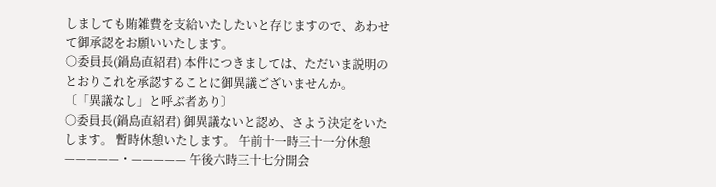しましても賄雑費を支給いたしたいと存じますので、あわせて御承認をお願いいたします。
○委員長(鍋島直紹君) 本件につきましては、ただいま説明のとおりこれを承認することに御異議ございませんか。 〔「異議なし」と呼ぶ者あり〕
○委員長(鍋島直紹君) 御異議ないと認め、さよう決定をいたします。 暫時休憩いたします。 午前十一時三十一分休憩 —————・————— 午後六時三十七分開会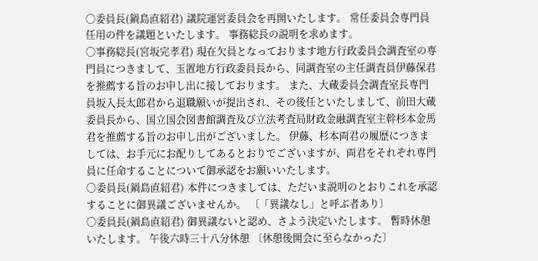○委員長(鍋島直紹君) 議院運営委員会を再開いたします。 常任委員会専門員任用の件を議題といたします。 事務総長の説明を求めます。
○事務総長(宮坂完孝君) 現在欠員となっております地方行政委員会調査室の専門員につきまして、玉置地方行政委員長から、同調査室の主任調査員伊藤保君を推薦する旨のお申し出に接しております。 また、大蔵委員会調査室長専門員坂入長太郎君から退職願いが提出され、その後任といたしまして、前田大蔵委員長から、国立国会図書館調査及び立法考査局財政金融調査室主幹杉本金馬君を推薦する旨のお申し出がございました。 伊藤、杉本両君の履歴につきましては、お手元にお配りしてあるとおりでございますが、両君をそれぞれ専門員に任命することについて御承認をお願いいたします。
○委員長(鍋島直紹君) 本件につきましては、ただいま説明のとおりこれを承認することに御異議ございませんか。 〔「異議なし」と呼ぶ者あり〕
○委員長(鍋島直紹君) 御異議ないと認め、さよう決定いたします。 暫時休憩いたします。 午後六時三十八分休憩 〔休憩後開会に至らなかった〕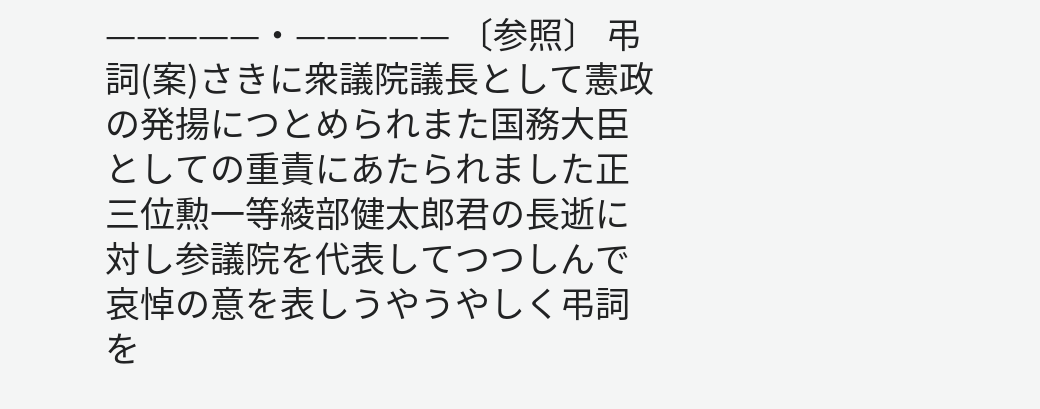—————・————— 〔参照〕 弔 詞(案)さきに衆議院議長として憲政の発揚につとめられまた国務大臣としての重責にあたられました正三位勲一等綾部健太郎君の長逝に対し参議院を代表してつつしんで哀悼の意を表しうやうやしく弔詞を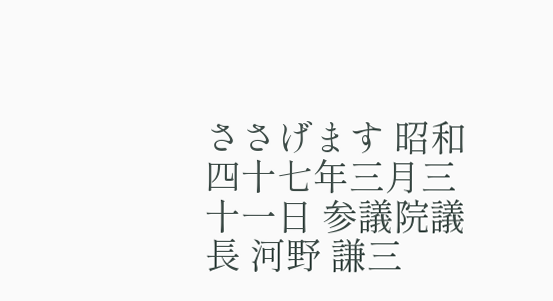ささげます 昭和四十七年三月三十一日 参議院議長 河野 謙三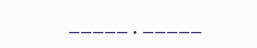—————・—————